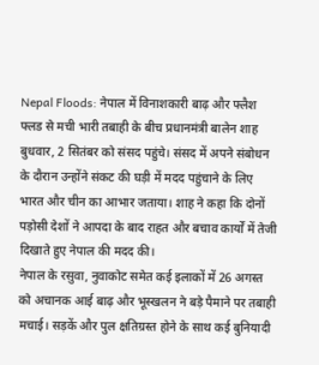Nepal Floods: नेपाल में विनाशकारी बाढ़ और फ्लैश फ्लड से मची भारी तबाही के बीच प्रधानमंत्री बालेन शाह बुधवार, 2 सितंबर को संसद पहुंचे। संसद में अपने संबोधन के दौरान उन्होंने संकट की घड़ी में मदद पहुंचाने के लिए भारत और चीन का आभार जताया। शाह ने कहा कि दोनों पड़ोसी देशों ने आपदा के बाद राहत और बचाव कार्यों में तेजी दिखाते हुए नेपाल की मदद की।
नेपाल के रसुवा, नुवाकोट समेत कई इलाकों में 26 अगस्त को अचानक आई बाढ़ और भूस्खलन ने बड़े पैमाने पर तबाही मचाई। सड़कें और पुल क्षतिग्रस्त होने के साथ कई बुनियादी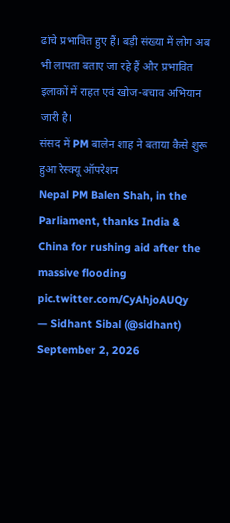ढांचे प्रभावित हुए हैं। बड़ी संख्या में लोग अब भी लापता बताए जा रहे हैं और प्रभावित इलाकों में राहत एवं खोज-बचाव अभियान जारी है।
संसद में PM बालेन शाह ने बताया कैसे शुरू हुआ रेस्क्यू ऑपरेशन
Nepal PM Balen Shah, in the Parliament, thanks India & China for rushing aid after the massive flooding pic.twitter.com/CyAhjoAUQy
— Sidhant Sibal (@sidhant) September 2, 2026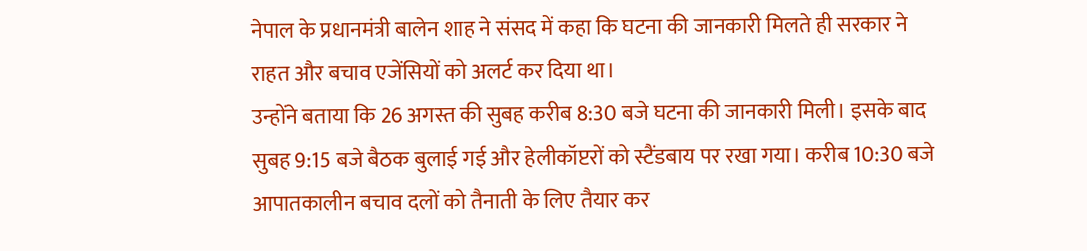नेपाल के प्रधानमंत्री बालेन शाह ने संसद में कहा कि घटना की जानकारी मिलते ही सरकार ने राहत और बचाव एजेंसियों को अलर्ट कर दिया था।
उन्होंने बताया कि 26 अगस्त की सुबह करीब 8:30 बजे घटना की जानकारी मिली। इसके बाद सुबह 9:15 बजे बैठक बुलाई गई और हेलीकॉप्टरों को स्टैंडबाय पर रखा गया। करीब 10:30 बजे आपातकालीन बचाव दलों को तैनाती के लिए तैयार कर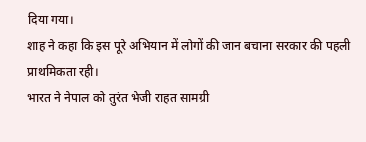दिया गया।
शाह ने कहा कि इस पूरे अभियान में लोगों की जान बचाना सरकार की पहली प्राथमिकता रही।
भारत ने नेपाल को तुरंत भेजी राहत सामग्री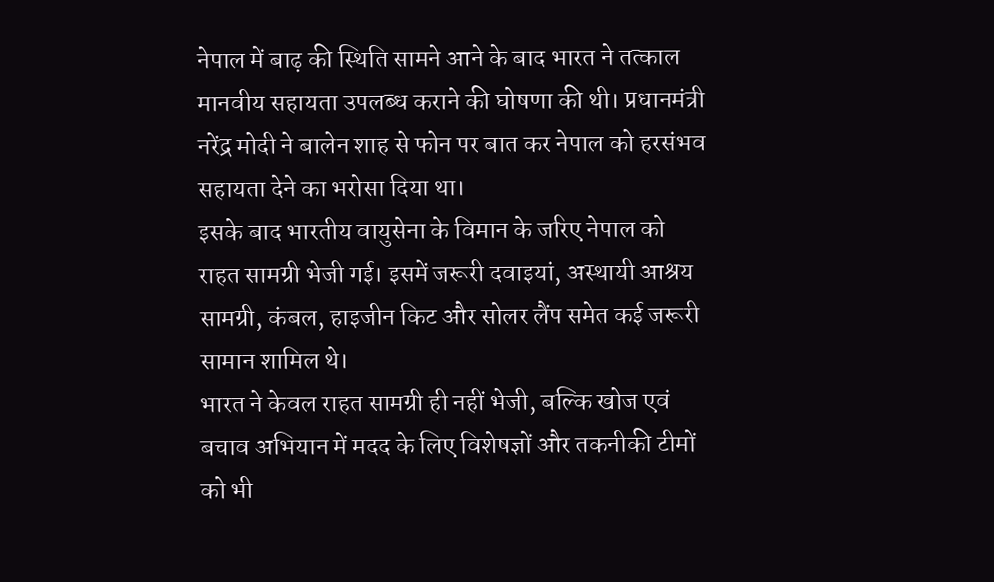नेपाल में बाढ़ की स्थिति सामने आने के बाद भारत ने तत्काल मानवीय सहायता उपलब्ध कराने की घोषणा की थी। प्रधानमंत्री नरेंद्र मोदी ने बालेन शाह से फोन पर बात कर नेपाल को हरसंभव सहायता देने का भरोसा दिया था।
इसके बाद भारतीय वायुसेना के विमान के जरिए नेपाल को राहत सामग्री भेजी गई। इसमें जरूरी दवाइयां, अस्थायी आश्रय सामग्री, कंबल, हाइजीन किट और सोलर लैंप समेत कई जरूरी सामान शामिल थे।
भारत ने केवल राहत सामग्री ही नहीं भेजी, बल्कि खोज एवं बचाव अभियान में मदद के लिए विशेषज्ञों और तकनीकी टीमों को भी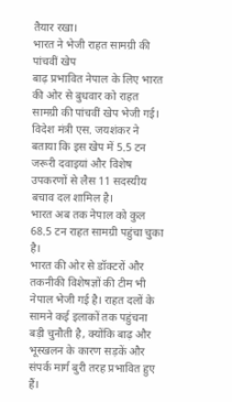तैयार रखा।
भारत ने भेजी राहत सामग्री की पांचवीं खेप
बाढ़ प्रभावित नेपाल के लिए भारत की ओर से बुधवार को राहत सामग्री की पांचवीं खेप भेजी गई। विदेश मंत्री एस. जयशंकर ने बताया कि इस खेप में 5.5 टन जरूरी दवाइयां और विशेष उपकरणों से लैस 11 सदस्यीय बचाव दल शामिल है।
भारत अब तक नेपाल को कुल 68.5 टन राहत सामग्री पहुंचा चुका है।
भारत की ओर से डॉक्टरों और तकनीकी विशेषज्ञों की टीम भी नेपाल भेजी गई है। राहत दलों के सामने कई इलाकों तक पहुंचना बड़ी चुनौती है, क्योंकि बाढ़ और भूस्खलन के कारण सड़कें और संपर्क मार्ग बुरी तरह प्रभावित हुए हैं।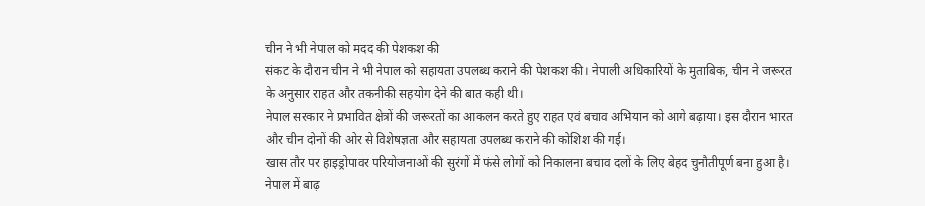चीन ने भी नेपाल को मदद की पेशकश की
संकट के दौरान चीन ने भी नेपाल को सहायता उपलब्ध कराने की पेशकश की। नेपाली अधिकारियों के मुताबिक, चीन ने जरूरत के अनुसार राहत और तकनीकी सहयोग देने की बात कही थी।
नेपाल सरकार ने प्रभावित क्षेत्रों की जरूरतों का आकलन करते हुए राहत एवं बचाव अभियान को आगे बढ़ाया। इस दौरान भारत और चीन दोनों की ओर से विशेषज्ञता और सहायता उपलब्ध कराने की कोशिश की गई।
खास तौर पर हाइड्रोपावर परियोजनाओं की सुरंगों में फंसे लोगों को निकालना बचाव दलों के लिए बेहद चुनौतीपूर्ण बना हुआ है।
नेपाल में बाढ़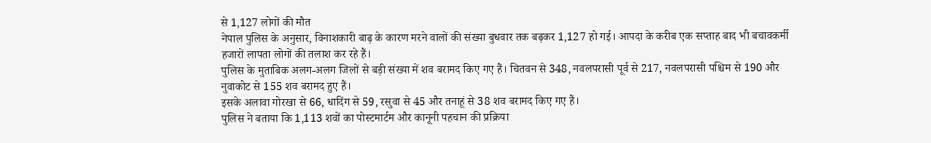से 1,127 लोगों की मौत
नेपाल पुलिस के अनुसार, विनाशकारी बाढ़ के कारण मरने वालों की संख्या बुधवार तक बढ़कर 1,127 हो गई। आपदा के करीब एक सप्ताह बाद भी बचावकर्मी हजारों लापता लोगों की तलाश कर रहे हैं।
पुलिस के मुताबिक अलग-अलग जिलों से बड़ी संख्या में शव बरामद किए गए हैं। चितवन से 348, नवलपरासी पूर्व से 217, नवलपरासी पश्चिम से 190 और नुवाकोट से 155 शव बरामद हुए हैं।
इसके अलावा गोरखा से 66, धादिंग से 59, रसुवा से 45 और तनाहूं से 38 शव बरामद किए गए हैं।
पुलिस ने बताया कि 1,113 शवों का पोस्टमार्टम और कानूनी पहचान की प्रक्रिया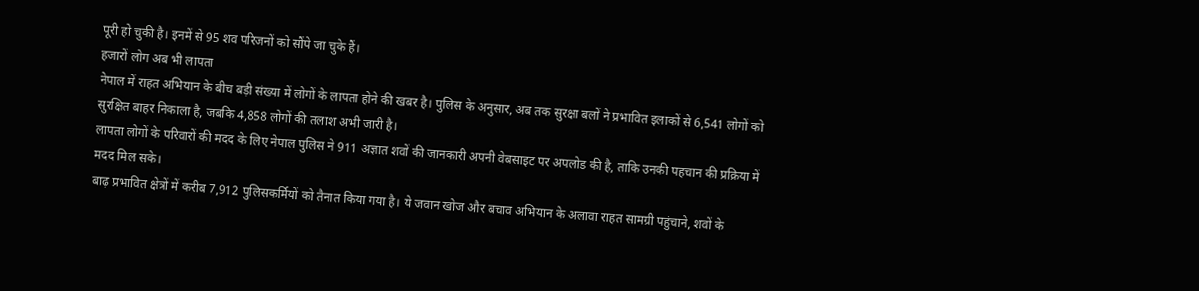पूरी हो चुकी है। इनमें से 95 शव परिजनों को सौंपे जा चुके हैं।
हजारों लोग अब भी लापता
नेपाल में राहत अभियान के बीच बड़ी संख्या में लोगों के लापता होने की खबर है। पुलिस के अनुसार, अब तक सुरक्षा बलों ने प्रभावित इलाकों से 6,541 लोगों को सुरक्षित बाहर निकाला है, जबकि 4,858 लोगों की तलाश अभी जारी है।
लापता लोगों के परिवारों की मदद के लिए नेपाल पुलिस ने 911 अज्ञात शवों की जानकारी अपनी वेबसाइट पर अपलोड की है, ताकि उनकी पहचान की प्रक्रिया में मदद मिल सके।
बाढ़ प्रभावित क्षेत्रों में करीब 7,912 पुलिसकर्मियों को तैनात किया गया है। ये जवान खोज और बचाव अभियान के अलावा राहत सामग्री पहुंचाने, शवों के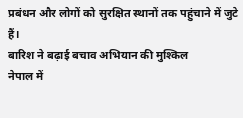प्रबंधन और लोगों को सुरक्षित स्थानों तक पहुंचाने में जुटे हैं।
बारिश ने बढ़ाई बचाव अभियान की मुश्किल
नेपाल में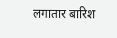लगातार बारिश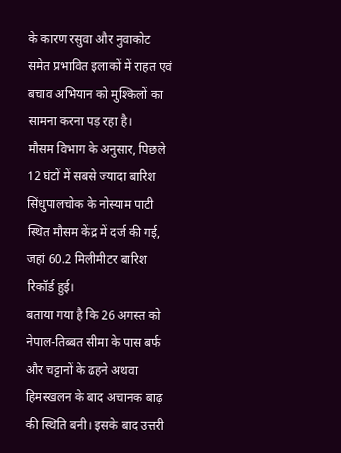के कारण रसुवा और नुवाकोट समेत प्रभावित इलाकों में राहत एवं बचाव अभियान को मुश्किलों का सामना करना पड़ रहा है।
मौसम विभाग के अनुसार, पिछले 12 घंटों में सबसे ज्यादा बारिश सिंधुपालचोक के नोस्याम पाटी स्थित मौसम केंद्र में दर्ज की गई, जहां 60.2 मिलीमीटर बारिश रिकॉर्ड हुई।
बताया गया है कि 26 अगस्त को नेपाल-तिब्बत सीमा के पास बर्फ और चट्टानों के ढहने अथवा हिमस्खलन के बाद अचानक बाढ़ की स्थिति बनी। इसके बाद उत्तरी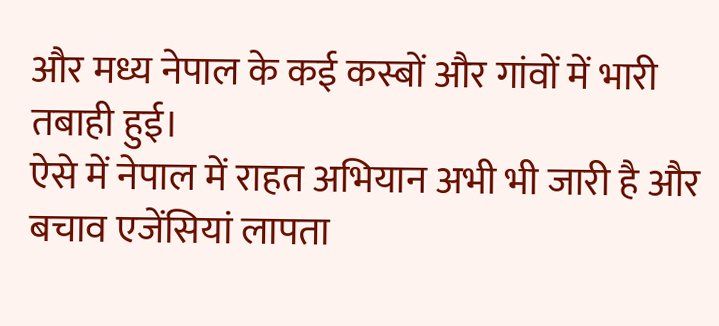और मध्य नेपाल के कई कस्बों और गांवों में भारी तबाही हुई।
ऐसे में नेपाल में राहत अभियान अभी भी जारी है और बचाव एजेंसियां लापता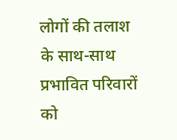लोगों की तलाश के साथ-साथ प्रभावित परिवारों को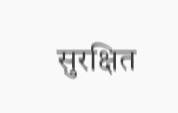सुरक्षित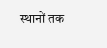स्थानों तक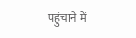पहुंचाने में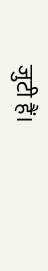जुटी हैं।